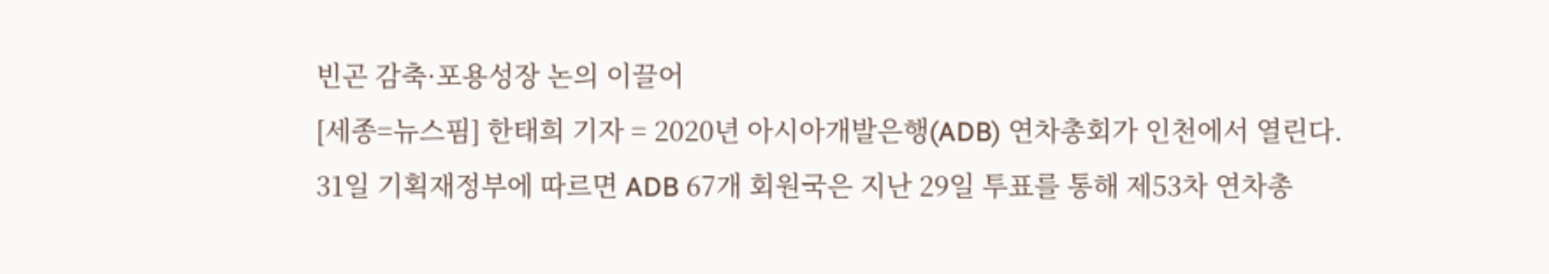빈곤 감축·포용성장 논의 이끌어
[세종=뉴스핌] 한태희 기자 = 2020년 아시아개발은행(ADB) 연차총회가 인천에서 열린다.
31일 기획재정부에 따르면 ADB 67개 회원국은 지난 29일 투표를 통해 제53차 연차총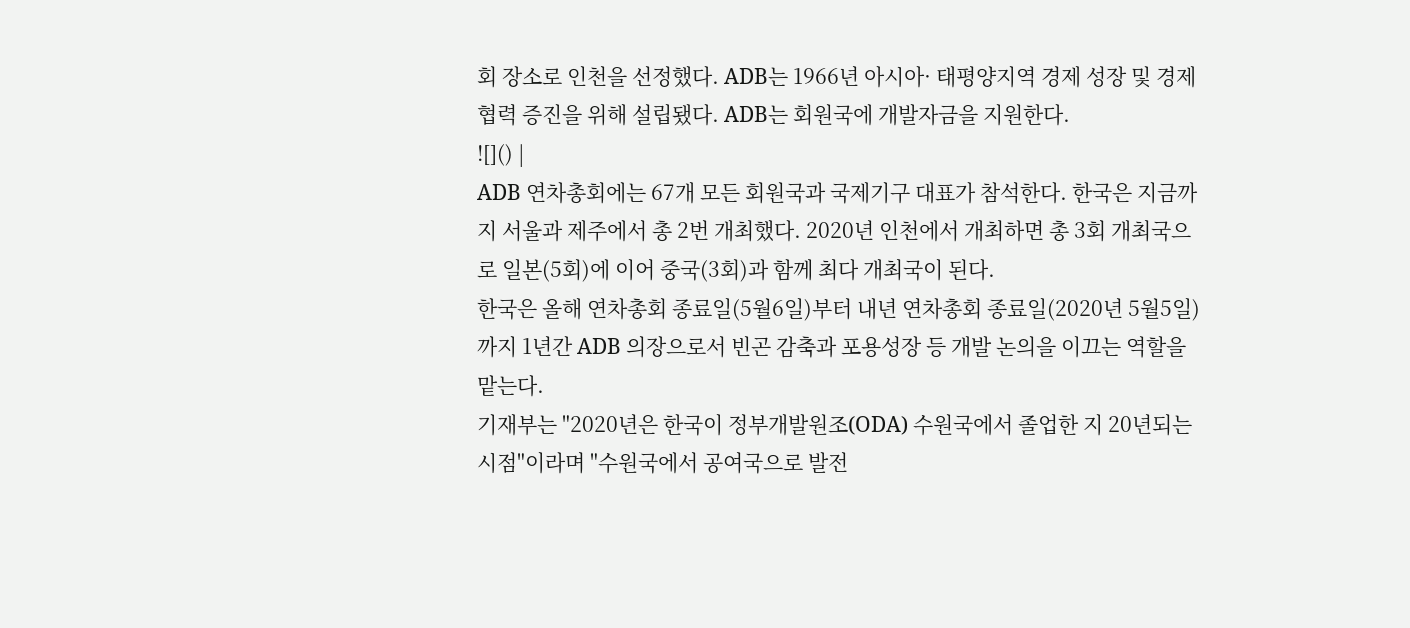회 장소로 인천을 선정했다. ADB는 1966년 아시아· 태평양지역 경제 성장 및 경제협력 증진을 위해 설립됐다. ADB는 회원국에 개발자금을 지원한다.
![]() |
ADB 연차총회에는 67개 모든 회원국과 국제기구 대표가 참석한다. 한국은 지금까지 서울과 제주에서 총 2번 개최했다. 2020년 인천에서 개최하면 총 3회 개최국으로 일본(5회)에 이어 중국(3회)과 함께 최다 개최국이 된다.
한국은 올해 연차총회 종료일(5월6일)부터 내년 연차총회 종료일(2020년 5월5일)까지 1년간 ADB 의장으로서 빈곤 감축과 포용성장 등 개발 논의을 이끄는 역할을 맡는다.
기재부는 "2020년은 한국이 정부개발원조(ODA) 수원국에서 졸업한 지 20년되는 시점"이라며 "수원국에서 공여국으로 발전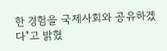한 경험을 국제사회와 공유하겠다"고 밝혔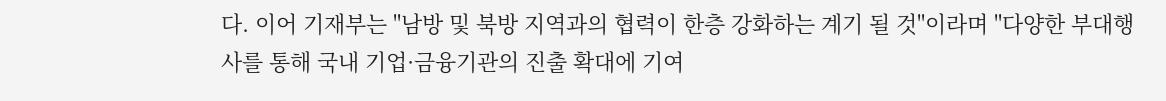다. 이어 기재부는 "남방 및 북방 지역과의 협력이 한층 강화하는 계기 될 것"이라며 "다양한 부대행사를 통해 국내 기업·금융기관의 진출 확대에 기여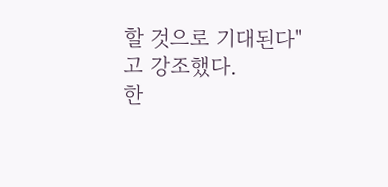할 것으로 기대된다"고 강조했다.
한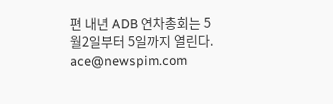편 내년 ADB 연차총회는 5월2일부터 5일까지 열린다.
ace@newspim.com